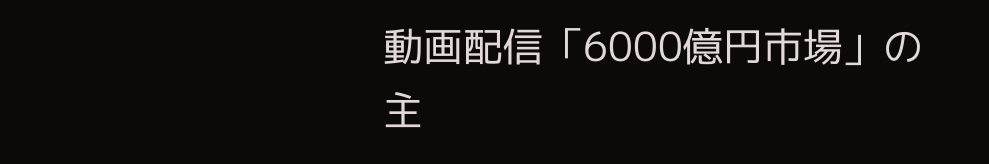動画配信「6000億円市場」の主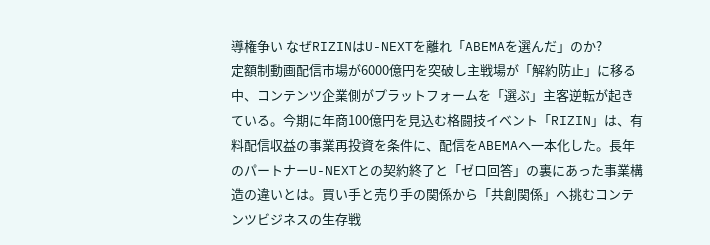導権争い なぜRIZINはU-NEXTを離れ「ABEMAを選んだ」のか?
定額制動画配信市場が6000億円を突破し主戦場が「解約防止」に移る中、コンテンツ企業側がプラットフォームを「選ぶ」主客逆転が起きている。今期に年商100億円を見込む格闘技イベント「RIZIN」は、有料配信収益の事業再投資を条件に、配信をABEMAへ一本化した。長年のパートナーU-NEXTとの契約終了と「ゼロ回答」の裏にあった事業構造の違いとは。買い手と売り手の関係から「共創関係」へ挑むコンテンツビジネスの生存戦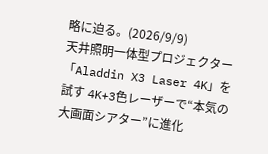略に迫る。(2026/9/9)
天井照明一体型プロジェクター「Aladdin X3 Laser 4K」を試す 4K+3色レーザーで“本気の大画面シアター”に進化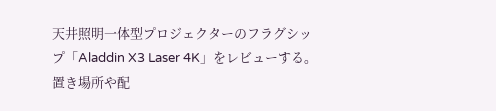天井照明一体型プロジェクターのフラグシップ「Aladdin X3 Laser 4K」をレビューする。置き場所や配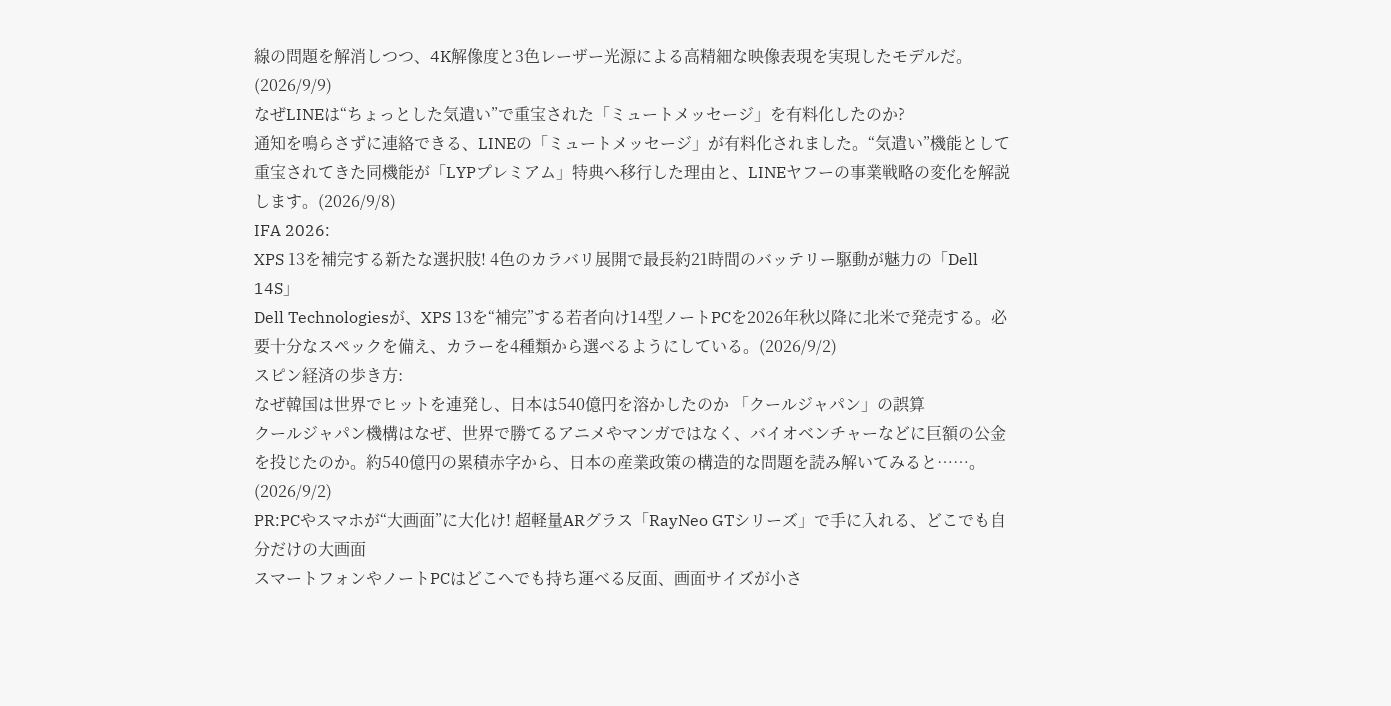線の問題を解消しつつ、4K解像度と3色レーザー光源による高精細な映像表現を実現したモデルだ。(2026/9/9)
なぜLINEは“ちょっとした気遣い”で重宝された「ミュートメッセージ」を有料化したのか?
通知を鳴らさずに連絡できる、LINEの「ミュートメッセージ」が有料化されました。“気遣い”機能として重宝されてきた同機能が「LYPプレミアム」特典へ移行した理由と、LINEヤフーの事業戦略の変化を解説します。(2026/9/8)
IFA 2026:
XPS 13を補完する新たな選択肢! 4色のカラバリ展開で最長約21時間のバッテリー駆動が魅力の「Dell 14S」
Dell Technologiesが、XPS 13を“補完”する若者向け14型ノートPCを2026年秋以降に北米で発売する。必要十分なスペックを備え、カラーを4種類から選べるようにしている。(2026/9/2)
スピン経済の歩き方:
なぜ韓国は世界でヒットを連発し、日本は540億円を溶かしたのか 「クールジャパン」の誤算
クールジャパン機構はなぜ、世界で勝てるアニメやマンガではなく、バイオベンチャーなどに巨額の公金を投じたのか。約540億円の累積赤字から、日本の産業政策の構造的な問題を読み解いてみると……。(2026/9/2)
PR:PCやスマホが“大画面”に大化け! 超軽量ARグラス「RayNeo GTシリーズ」で手に入れる、どこでも自分だけの大画面
スマートフォンやノートPCはどこへでも持ち運べる反面、画面サイズが小さ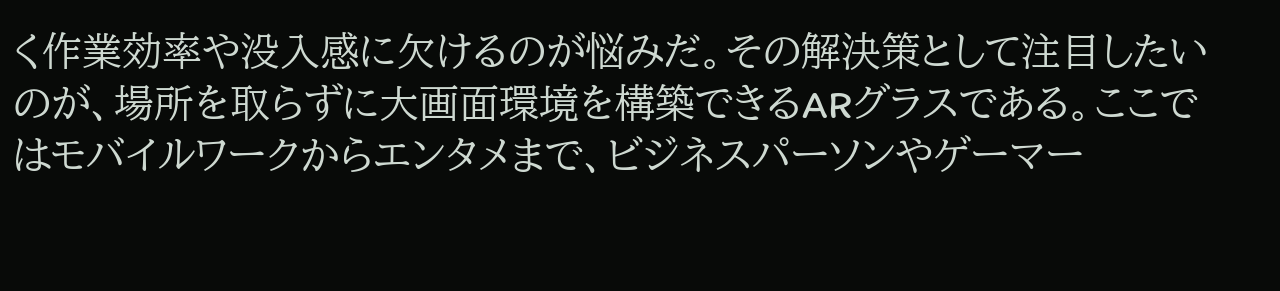く作業効率や没入感に欠けるのが悩みだ。その解決策として注目したいのが、場所を取らずに大画面環境を構築できるARグラスである。ここではモバイルワークからエンタメまで、ビジネスパーソンやゲーマー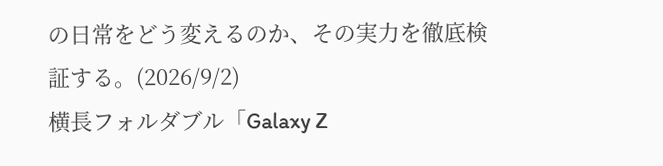の日常をどう変えるのか、その実力を徹底検証する。(2026/9/2)
横長フォルダブル「Galaxy Z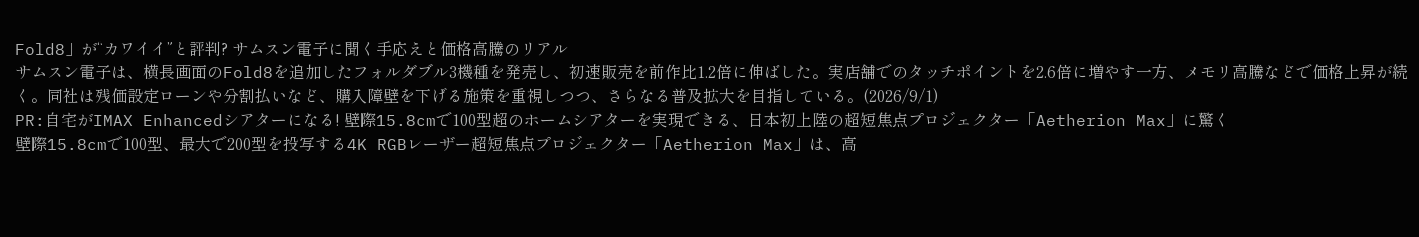Fold8」が“カワイイ”と評判? サムスン電子に聞く手応えと価格高騰のリアル
サムスン電子は、横長画面のFold8を追加したフォルダブル3機種を発売し、初速販売を前作比1.2倍に伸ばした。実店舗でのタッチポイントを2.6倍に増やす一方、メモリ高騰などで価格上昇が続く。同社は残価設定ローンや分割払いなど、購入障壁を下げる施策を重視しつつ、さらなる普及拡大を目指している。(2026/9/1)
PR:自宅がIMAX Enhancedシアターになる! 壁際15.8cmで100型超のホームシアターを実現できる、日本初上陸の超短焦点プロジェクター「Aetherion Max」に驚く
壁際15.8cmで100型、最大で200型を投写する4K RGBレーザー超短焦点プロジェクター「Aetherion Max」は、高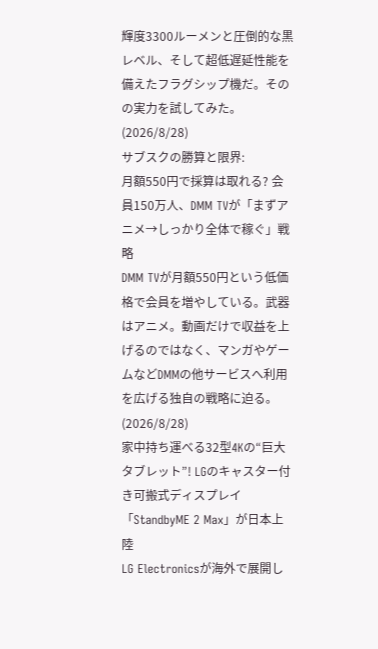輝度3300ルーメンと圧倒的な黒レベル、そして超低遅延性能を備えたフラグシップ機だ。そのの実力を試してみた。(2026/8/28)
サブスクの勝算と限界:
月額550円で採算は取れる? 会員150万人、DMM TVが「まずアニメ→しっかり全体で稼ぐ」戦略
DMM TVが月額550円という低価格で会員を増やしている。武器はアニメ。動画だけで収益を上げるのではなく、マンガやゲームなどDMMの他サービスへ利用を広げる独自の戦略に迫る。(2026/8/28)
家中持ち運べる32型4Kの“巨大タブレット”! LGのキャスター付き可搬式ディスプレイ「StandbyME 2 Max」が日本上陸
LG Electronicsが海外で展開し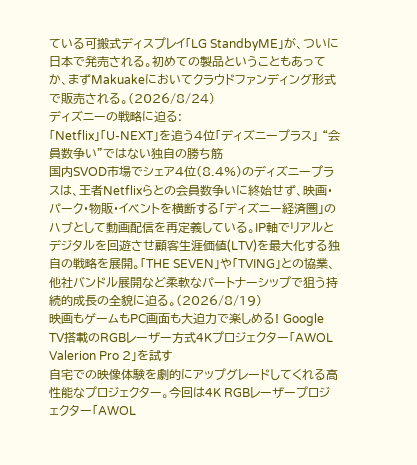ている可搬式ディスプレイ「LG StandbyME」が、ついに日本で発売される。初めての製品ということもあってか、まずMakuakeにおいてクラウドファンディング形式で販売される。(2026/8/24)
ディズニーの戦略に迫る:
「Netflix」「U-NEXT」を追う4位「ディズニープラス」 “会員数争い”ではない独自の勝ち筋
国内SVOD市場でシェア4位(8.4%)のディズニープラスは、王者Netflixらとの会員数争いに終始せず、映画・パーク・物販・イベントを横断する「ディズニー経済圏」のハブとして動画配信を再定義している。IP軸でリアルとデジタルを回遊させ顧客生涯価値(LTV)を最大化する独自の戦略を展開。「THE SEVEN」や「TVING」との協業、他社バンドル展開など柔軟なパートナーシップで狙う持続的成長の全貌に迫る。(2026/8/19)
映画もゲームもPC画面も大迫力で楽しめる! Google TV搭載のRGBレーザー方式4Kプロジェクター「AWOL Valerion Pro 2」を試す
自宅での映像体験を劇的にアップグレードしてくれる高性能なプロジェクター。今回は4K RGBレーザープロジェクター「AWOL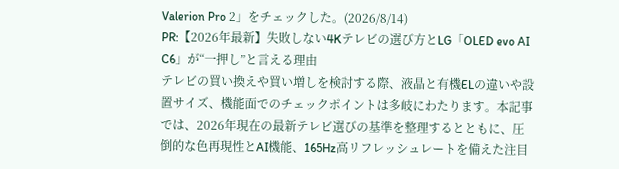Valerion Pro 2」をチェックした。(2026/8/14)
PR:【2026年最新】失敗しない4Kテレビの選び方とLG「OLED evo AI C6」が“一押し”と言える理由
テレビの買い換えや買い増しを検討する際、液晶と有機ELの違いや設置サイズ、機能面でのチェックポイントは多岐にわたります。本記事では、2026年現在の最新テレビ選びの基準を整理するとともに、圧倒的な色再現性とAI機能、165Hz高リフレッシュレートを備えた注目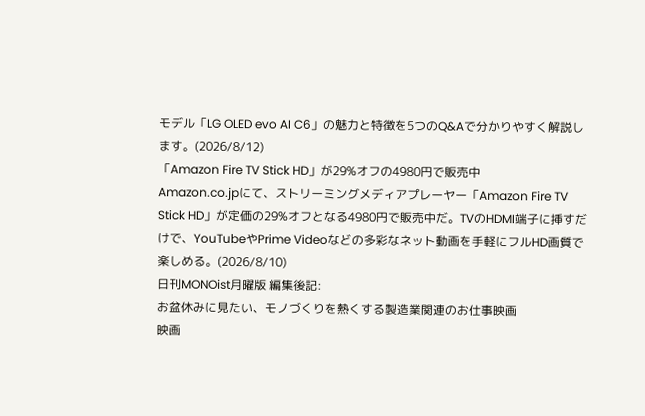モデル「LG OLED evo AI C6」の魅力と特徴を5つのQ&Aで分かりやすく解説します。(2026/8/12)
「Amazon Fire TV Stick HD」が29%オフの4980円で販売中
Amazon.co.jpにて、ストリーミングメディアプレーヤー「Amazon Fire TV Stick HD」が定価の29%オフとなる4980円で販売中だ。TVのHDMI端子に挿すだけで、YouTubeやPrime Videoなどの多彩なネット動画を手軽にフルHD画質で楽しめる。(2026/8/10)
日刊MONOist月曜版 編集後記:
お盆休みに見たい、モノづくりを熱くする製造業関連のお仕事映画
映画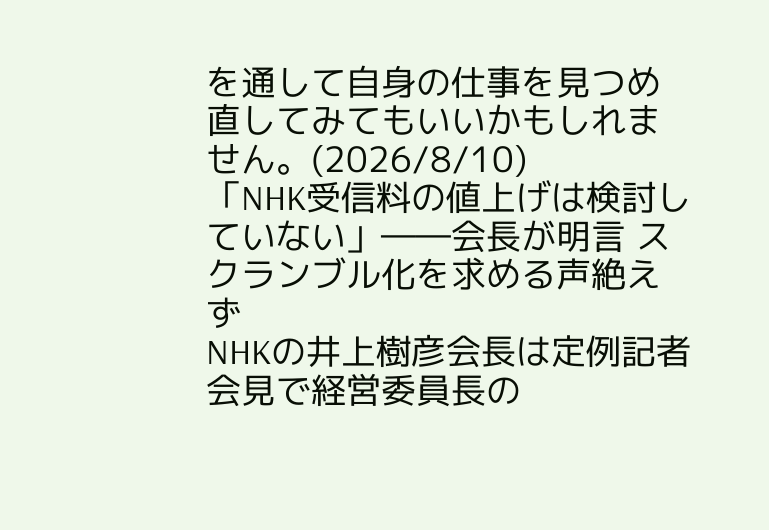を通して自身の仕事を見つめ直してみてもいいかもしれません。(2026/8/10)
「NHK受信料の値上げは検討していない」――会長が明言 スクランブル化を求める声絶えず
NHKの井上樹彦会長は定例記者会見で経営委員長の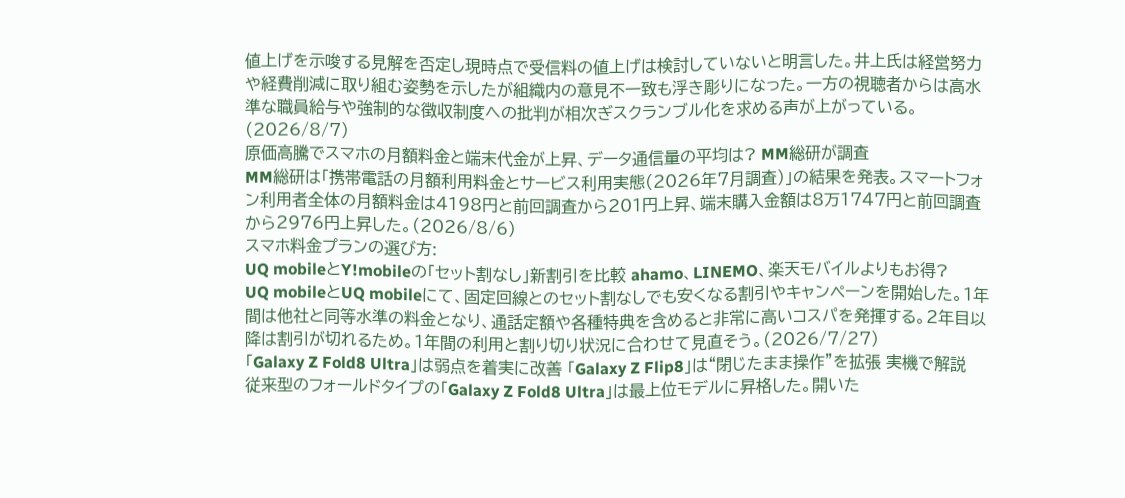値上げを示唆する見解を否定し現時点で受信料の値上げは検討していないと明言した。井上氏は経営努力や経費削減に取り組む姿勢を示したが組織内の意見不一致も浮き彫りになった。一方の視聴者からは高水準な職員給与や強制的な徴収制度への批判が相次ぎスクランブル化を求める声が上がっている。(2026/8/7)
原価高騰でスマホの月額料金と端末代金が上昇、データ通信量の平均は? MM総研が調査
MM総研は「携帯電話の月額利用料金とサービス利用実態(2026年7月調査)」の結果を発表。スマートフォン利用者全体の月額料金は4198円と前回調査から201円上昇、端末購入金額は8万1747円と前回調査から2976円上昇した。(2026/8/6)
スマホ料金プランの選び方:
UQ mobileとY!mobileの「セット割なし」新割引を比較 ahamo、LINEMO、楽天モバイルよりもお得?
UQ mobileとUQ mobileにて、固定回線とのセット割なしでも安くなる割引やキャンペーンを開始した。1年間は他社と同等水準の料金となり、通話定額や各種特典を含めると非常に高いコスパを発揮する。2年目以降は割引が切れるため。1年間の利用と割り切り状況に合わせて見直そう。(2026/7/27)
「Galaxy Z Fold8 Ultra」は弱点を着実に改善 「Galaxy Z Flip8」は“閉じたまま操作”を拡張 実機で解説
従来型のフォールドタイプの「Galaxy Z Fold8 Ultra」は最上位モデルに昇格した。開いた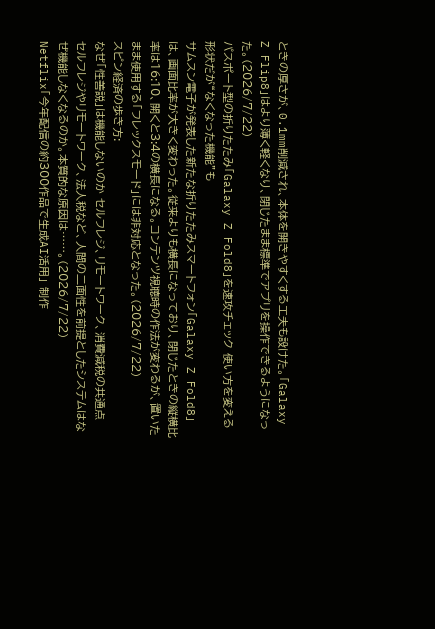ときの厚さが、0.1mm削減され、本体を開きやすくする工夫も設けた。「Galaxy Z Flip8」はより薄く軽くなり、閉じたまま標準でアプリを操作できるようになった。(2026/7/22)
パスポート型の折りたたみ「Galaxy Z Fold8」を速攻チェック 使い方を変える形状だが“なくなった機能”も
サムスン電子が発表した新たな折りたたみスマートフォン「Galaxy Z Fold8」は、画面比率が大きく変わった。従来よりも横長になっており、閉じたときの縦横比率は16:10、開くと3:4の横長になる。コンテンツ視聴時の作法が変わるが、置いたまま使用する「フレックスモード」には非対応となった。(2026/7/22)
スピン経済の歩き方:
なぜ「性善説」は機能しないのか セルフレジ、リモートワーク、消費減税の共通点
セルフレジやリモートワーク、法人税など、人間の二面性を前提としたシステムはなぜ機能しなくなるのか。本質的な原因は……。(2026/7/22)
Netflix「今年配信の約300作品で生成AI活用」 制作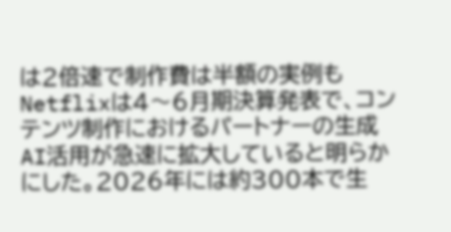は2倍速で制作費は半額の実例も
Netflixは4〜6月期決算発表で、コンテンツ制作におけるパートナーの生成AI活用が急速に拡大していると明らかにした。2026年には約300本で生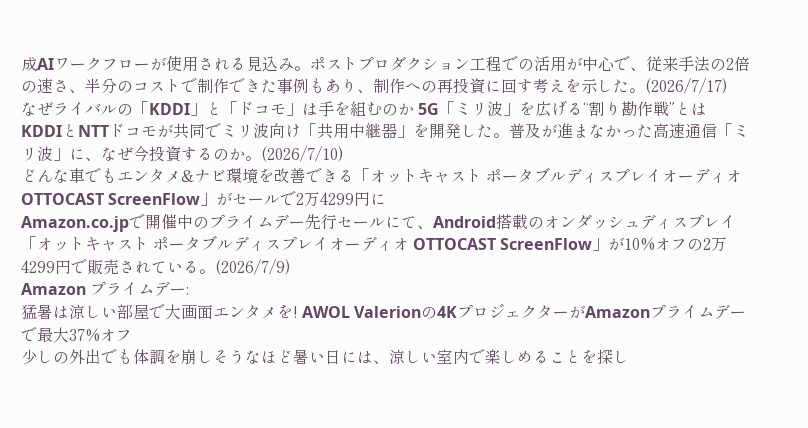成AIワークフローが使用される見込み。ポストプロダクション工程での活用が中心で、従来手法の2倍の速さ、半分のコストで制作できた事例もあり、制作への再投資に回す考えを示した。(2026/7/17)
なぜライバルの「KDDI」と「ドコモ」は手を組むのか 5G「ミリ波」を広げる“割り勘作戦”とは
KDDIとNTTドコモが共同でミリ波向け「共用中継器」を開発した。普及が進まなかった高速通信「ミリ波」に、なぜ今投資するのか。(2026/7/10)
どんな車でもエンタメ&ナビ環境を改善できる「オットキャスト ポータブルディスプレイオーディオ OTTOCAST ScreenFlow」がセールで2万4299円に
Amazon.co.jpで開催中のプライムデー先行セールにて、Android搭載のオンダッシュディスプレイ「オットキャスト ポータブルディスプレイオーディオ OTTOCAST ScreenFlow」が10%オフの2万4299円で販売されている。(2026/7/9)
Amazon プライムデー:
猛暑は涼しい部屋で大画面エンタメを! AWOL Valerionの4KプロジェクターがAmazonプライムデーで最大37%オフ
少しの外出でも体調を崩しそうなほど暑い日には、涼しい室内で楽しめることを探し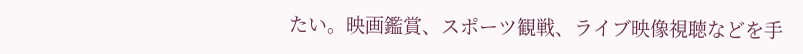たい。映画鑑賞、スポーツ観戦、ライブ映像視聴などを手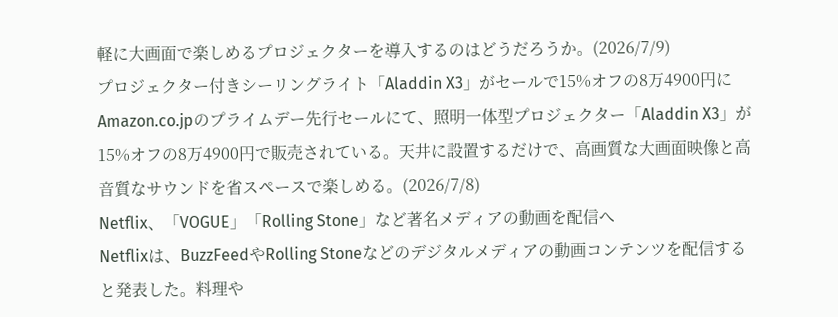軽に大画面で楽しめるプロジェクターを導入するのはどうだろうか。(2026/7/9)
プロジェクター付きシーリングライト「Aladdin X3」がセールで15%オフの8万4900円に
Amazon.co.jpのプライムデー先行セールにて、照明一体型プロジェクター「Aladdin X3」が15%オフの8万4900円で販売されている。天井に設置するだけで、高画質な大画面映像と高音質なサウンドを省スペースで楽しめる。(2026/7/8)
Netflix、「VOGUE」「Rolling Stone」など著名メディアの動画を配信へ
Netflixは、BuzzFeedやRolling Stoneなどのデジタルメディアの動画コンテンツを配信すると発表した。料理や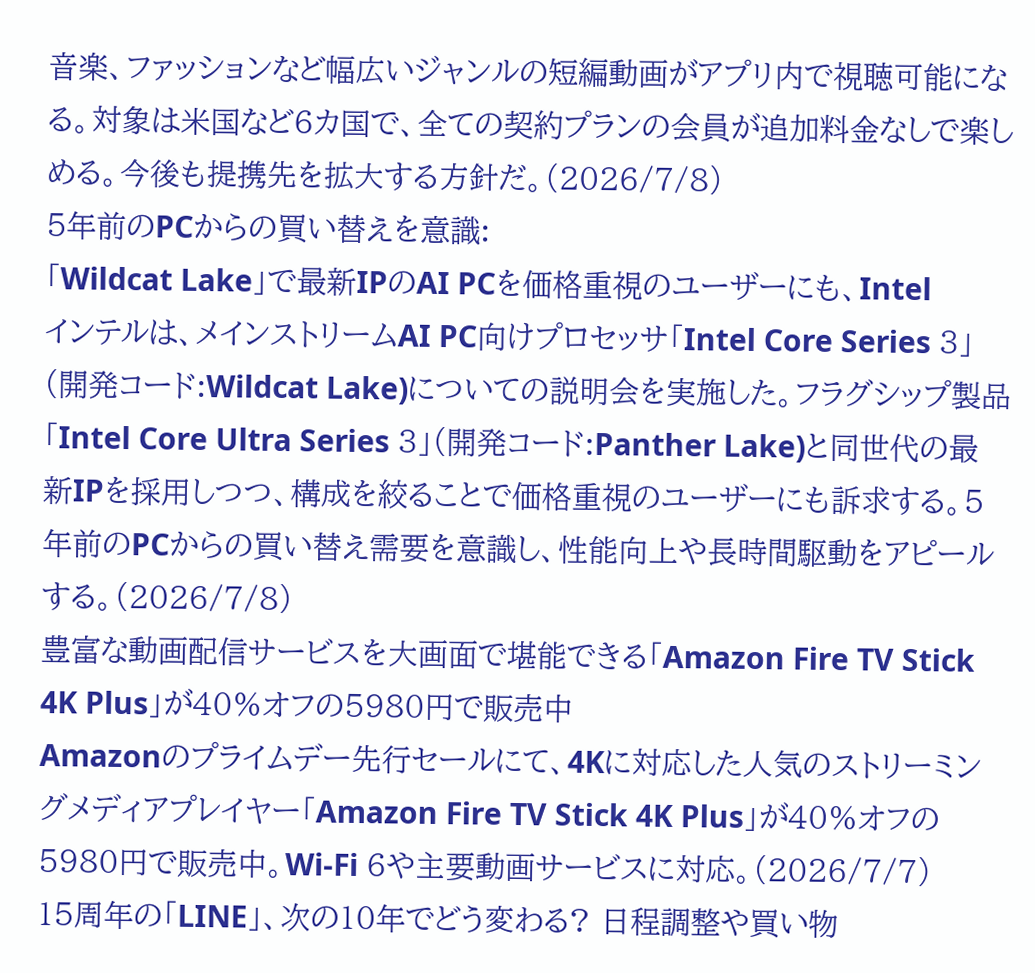音楽、ファッションなど幅広いジャンルの短編動画がアプリ内で視聴可能になる。対象は米国など6カ国で、全ての契約プランの会員が追加料金なしで楽しめる。今後も提携先を拡大する方針だ。(2026/7/8)
5年前のPCからの買い替えを意識:
「Wildcat Lake」で最新IPのAI PCを価格重視のユーザーにも、Intel
インテルは、メインストリームAI PC向けプロセッサ「Intel Core Series 3」(開発コード:Wildcat Lake)についての説明会を実施した。フラグシップ製品「Intel Core Ultra Series 3」(開発コード:Panther Lake)と同世代の最新IPを採用しつつ、構成を絞ることで価格重視のユーザーにも訴求する。5年前のPCからの買い替え需要を意識し、性能向上や長時間駆動をアピールする。(2026/7/8)
豊富な動画配信サービスを大画面で堪能できる「Amazon Fire TV Stick 4K Plus」が40%オフの5980円で販売中
Amazonのプライムデー先行セールにて、4Kに対応した人気のストリーミングメディアプレイヤー「Amazon Fire TV Stick 4K Plus」が40%オフの5980円で販売中。Wi-Fi 6や主要動画サービスに対応。(2026/7/7)
15周年の「LINE」、次の10年でどう変わる? 日程調整や買い物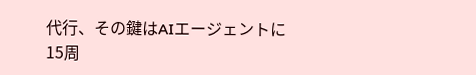代行、その鍵はAIエージェントに
15周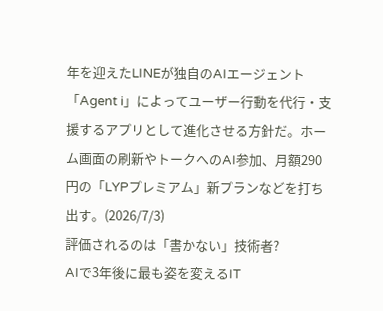年を迎えたLINEが独自のAIエージェント「Agent i」によってユーザー行動を代行・支援するアプリとして進化させる方針だ。ホーム画面の刷新やトークへのAI参加、月額290円の「LYPプレミアム」新プランなどを打ち出す。(2026/7/3)
評価されるのは「書かない」技術者?
AIで3年後に最も姿を変えるIT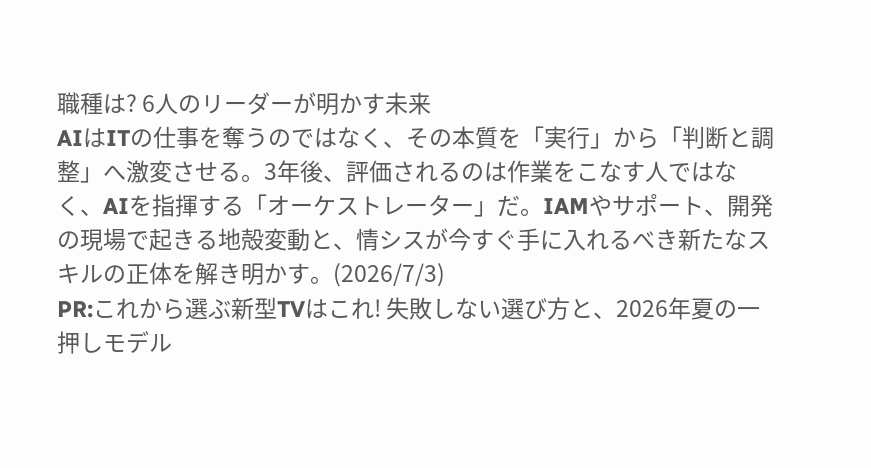職種は? 6人のリーダーが明かす未来
AIはITの仕事を奪うのではなく、その本質を「実行」から「判断と調整」へ激変させる。3年後、評価されるのは作業をこなす人ではなく、AIを指揮する「オーケストレーター」だ。IAMやサポート、開発の現場で起きる地殻変動と、情シスが今すぐ手に入れるべき新たなスキルの正体を解き明かす。(2026/7/3)
PR:これから選ぶ新型TVはこれ! 失敗しない選び方と、2026年夏の一押しモデル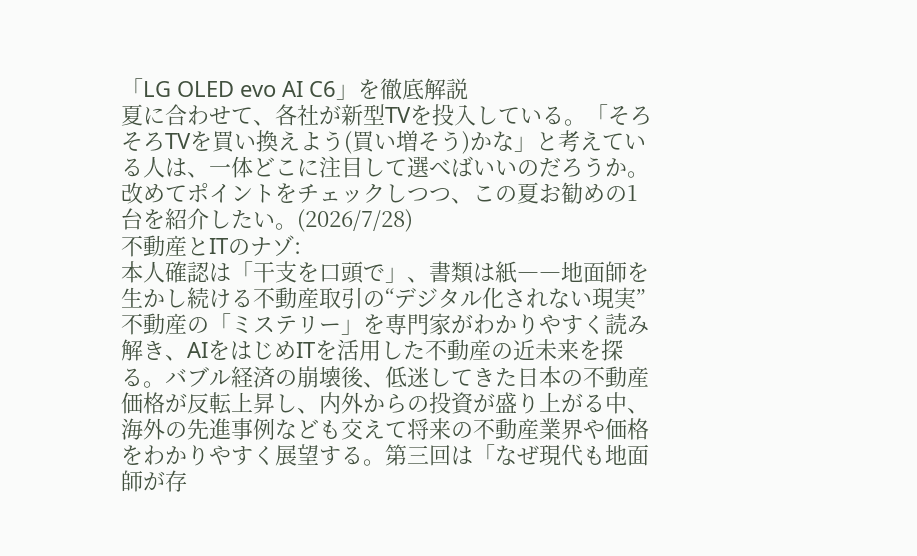「LG OLED evo AI C6」を徹底解説
夏に合わせて、各社が新型TVを投入している。「そろそろTVを買い換えよう(買い増そう)かな」と考えている人は、一体どこに注目して選べばいいのだろうか。改めてポイントをチェックしつつ、この夏お勧めの1台を紹介したい。(2026/7/28)
不動産とITのナゾ:
本人確認は「干支を口頭で」、書類は紙――地面師を生かし続ける不動産取引の“デジタル化されない現実”
不動産の「ミステリー」を専門家がわかりやすく読み解き、AIをはじめITを活用した不動産の近未来を探る。バブル経済の崩壊後、低迷してきた日本の不動産価格が反転上昇し、内外からの投資が盛り上がる中、海外の先進事例なども交えて将来の不動産業界や価格をわかりやすく展望する。第三回は「なぜ現代も地面師が存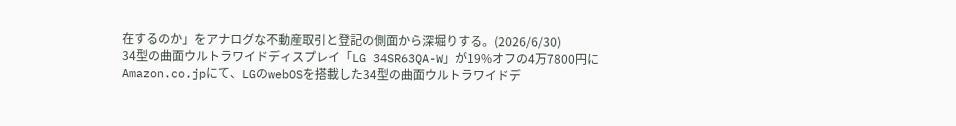在するのか」をアナログな不動産取引と登記の側面から深堀りする。(2026/6/30)
34型の曲面ウルトラワイドディスプレイ「LG 34SR63QA-W」が19%オフの4万7800円に
Amazon.co.jpにて、LGのwebOSを搭載した34型の曲面ウルトラワイドデ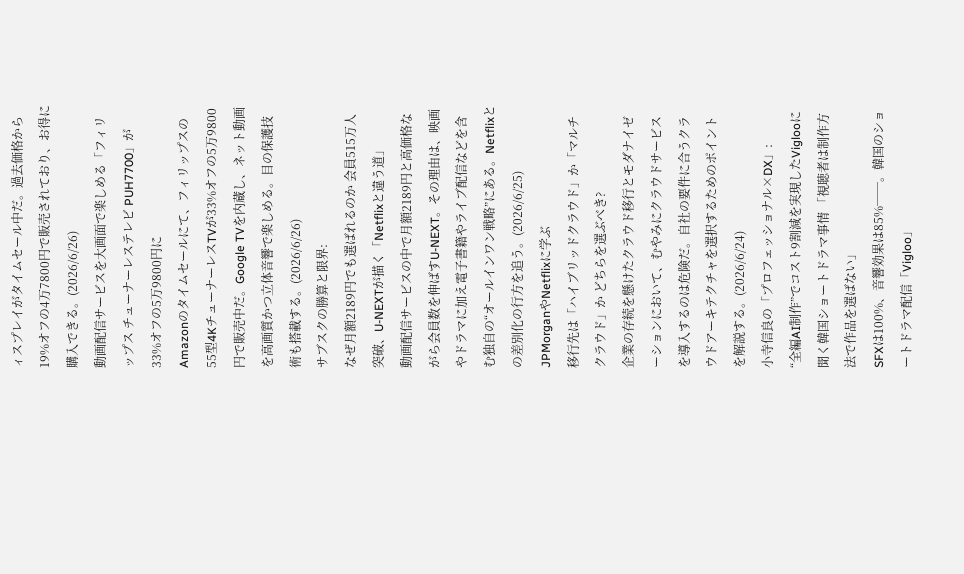ィスプレイがタイムセール中だ。過去価格から19%オフの4万7800円で販売されており、お得に購入できる。(2026/6/26)
動画配信サービスを大画面で楽しめる「フィリップス チューナーレステレビ PUH7700」が33%オフの5万9800円に
Amazonのタイムセールにて、フィリップスの55型4KチューナーレスTVが33%オフの5万9800円で販売中だ。Google TVを内蔵し、ネット動画を高画質かつ立体音響で楽しめる。目の保護技術も搭載する。(2026/6/26)
サブスクの勝算と限界:
なぜ月額2189円でも選ばれるのか 会員515万人突破、U-NEXTが描く「Netflixと違う道」
動画配信サービスの中で月額2189円と高価格ながら会員数を伸ばすU-NEXT。その理由は、映画やドラマに加え電子書籍やライブ配信などを含む独自の“オールインワン戦略”にある。Netflixとの差別化の行方を追う。(2026/6/25)
JPMorganやNetflixに学ぶ
移行先は「ハイブリッドクラウド」か「マルチクラウド」か どちらを選ぶべき?
企業の存続を懸けたクラウド移行とモダナイゼーションにおいて、むやみにクラウドサービスを導入するのは危険だ。自社の要件に合うクラウドアーキテクチャを選択するためのポイントを解説する。(2026/6/24)
小寺信良の「プロフェッショナル×DX」:
“全編AI制作”でコスト9割減を実現したViglooに聞く韓国ショートドラマ事情 「視聴者は制作方法で作品を選ばない」
SFXは100%、音響効果は85%──。韓国のショートドラマ配信「Vigloo」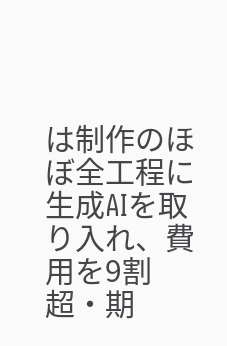は制作のほぼ全工程に生成AIを取り入れ、費用を9割超・期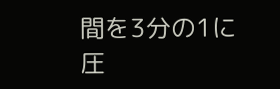間を3分の1に圧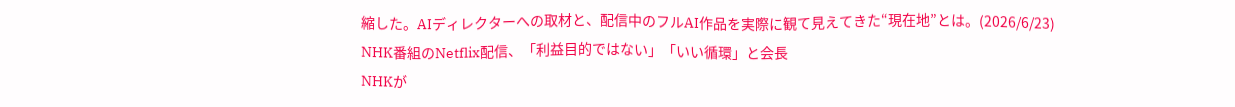縮した。AIディレクターへの取材と、配信中のフルAI作品を実際に観て見えてきた“現在地”とは。(2026/6/23)
NHK番組のNetflix配信、「利益目的ではない」「いい循環」と会長
NHKが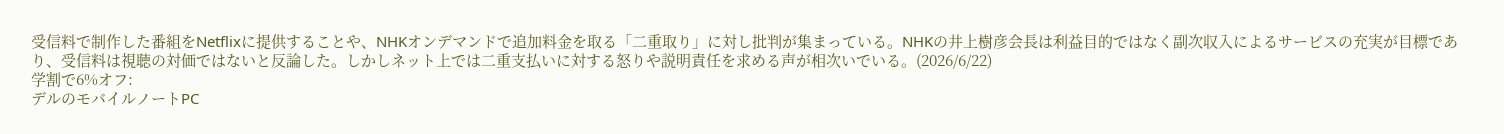受信料で制作した番組をNetflixに提供することや、NHKオンデマンドで追加料金を取る「二重取り」に対し批判が集まっている。NHKの井上樹彦会長は利益目的ではなく副次収入によるサービスの充実が目標であり、受信料は視聴の対価ではないと反論した。しかしネット上では二重支払いに対する怒りや説明責任を求める声が相次いでいる。(2026/6/22)
学割で6%オフ:
デルのモバイルノートPC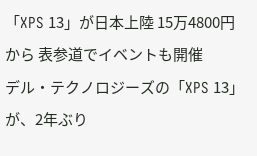「XPS 13」が日本上陸 15万4800円から 表参道でイベントも開催
デル・テクノロジーズの「XPS 13」が、2年ぶり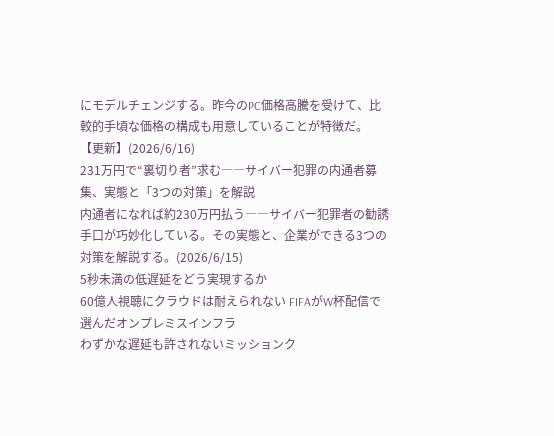にモデルチェンジする。昨今のPC価格高騰を受けて、比較的手頃な価格の構成も用意していることが特徴だ。【更新】(2026/6/16)
231万円で“裏切り者”求む――サイバー犯罪の内通者募集、実態と「3つの対策」を解説
内通者になれば約230万円払う――サイバー犯罪者の勧誘手口が巧妙化している。その実態と、企業ができる3つの対策を解説する。(2026/6/15)
5秒未満の低遅延をどう実現するか
60億人視聴にクラウドは耐えられない FIFAがW杯配信で選んだオンプレミスインフラ
わずかな遅延も許されないミッションク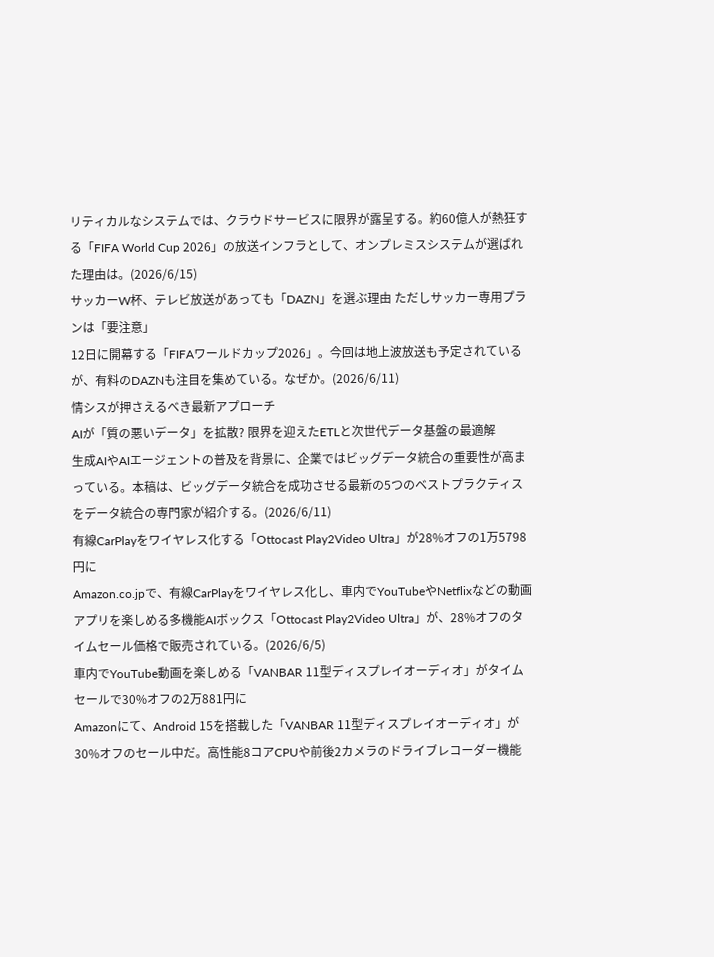リティカルなシステムでは、クラウドサービスに限界が露呈する。約60億人が熱狂する「FIFA World Cup 2026」の放送インフラとして、オンプレミスシステムが選ばれた理由は。(2026/6/15)
サッカーW杯、テレビ放送があっても「DAZN」を選ぶ理由 ただしサッカー専用プランは「要注意」
12日に開幕する「FIFAワールドカップ2026」。今回は地上波放送も予定されているが、有料のDAZNも注目を集めている。なぜか。(2026/6/11)
情シスが押さえるべき最新アプローチ
AIが「質の悪いデータ」を拡散? 限界を迎えたETLと次世代データ基盤の最適解
生成AIやAIエージェントの普及を背景に、企業ではビッグデータ統合の重要性が高まっている。本稿は、ビッグデータ統合を成功させる最新の5つのベストプラクティスをデータ統合の専門家が紹介する。(2026/6/11)
有線CarPlayをワイヤレス化する「Ottocast Play2Video Ultra」が28%オフの1万5798円に
Amazon.co.jpで、有線CarPlayをワイヤレス化し、車内でYouTubeやNetflixなどの動画アプリを楽しめる多機能AIボックス「Ottocast Play2Video Ultra」が、28%オフのタイムセール価格で販売されている。(2026/6/5)
車内でYouTube動画を楽しめる「VANBAR 11型ディスプレイオーディオ」がタイムセールで30%オフの2万881円に
Amazonにて、Android 15を搭載した「VANBAR 11型ディスプレイオーディオ」が30%オフのセール中だ。高性能8コアCPUや前後2カメラのドライブレコーダー機能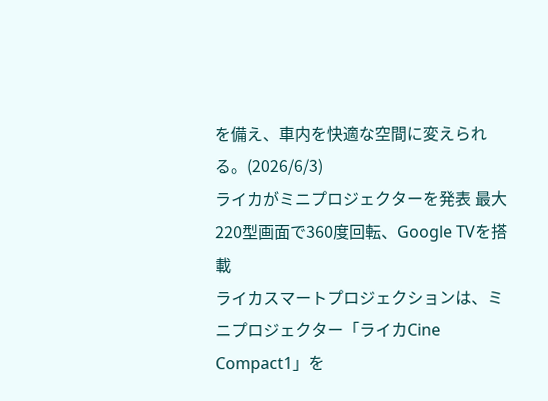を備え、車内を快適な空間に変えられる。(2026/6/3)
ライカがミニプロジェクターを発表 最大220型画面で360度回転、Google TVを搭載
ライカスマートプロジェクションは、ミニプロジェクター「ライカCine Compact1」を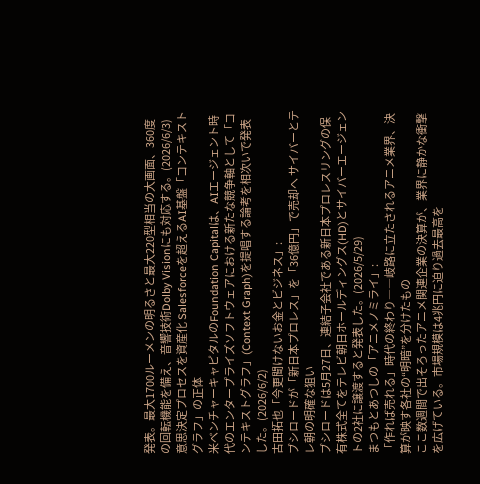発表。最大1700ルーメンの明るさと最大220型相当の大画面、360度の回転機能を備え、音響技術Dolby Visionにも対応する。(2026/6/3)
意思決定プロセスを資産化 Salesforceを超えるAI基盤「コンテキストグラフ」の正体
米ベンチャーキャピタルのFoundation Capitalは、AIエージェント時代のエンタープライズソフトウェアにおける新たな競争軸として「コンテキストグラフ」(Context Graph)を提唱する論考を相次いで発表した。(2026/6/2)
古田拓也「今更聞けないお金とビジネス」:
ブシロードが「新日本プロレス」を「36億円」で売却へ サイバーとテレ朝の明確な狙い
ブシロードは5月27日、連結子会社である新日本プロレスリングの保有株式全てをテレビ朝日ホールディングス(HD)とサイバーエージェントの2社に譲渡すると発表した。(2026/5/29)
まつもとあつしの「アニメノミライ」:
「作れば売れる」時代の終わり――岐路に立たされるアニメ業界、決算が映す各社の“明暗”を分けたもの
ここ数週間で出そろったアニメ関連企業の決算が、業界に静かな衝撃を広げている。市場規模は4兆円に迫り過去最高を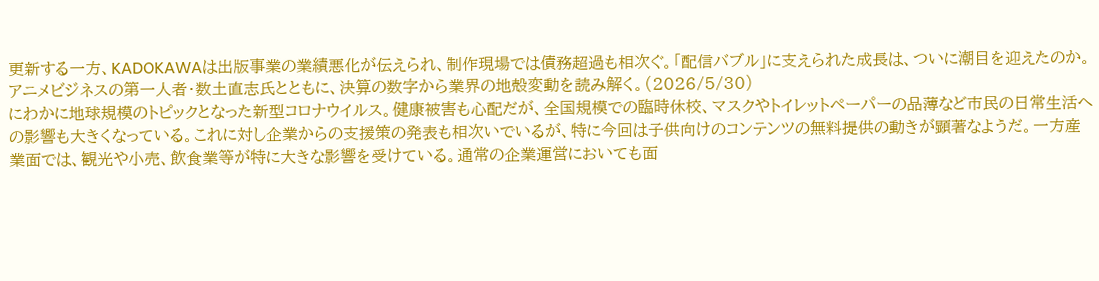更新する一方、KADOKAWAは出版事業の業績悪化が伝えられ、制作現場では債務超過も相次ぐ。「配信バブル」に支えられた成長は、ついに潮目を迎えたのか。アニメビジネスの第一人者・数土直志氏とともに、決算の数字から業界の地殻変動を読み解く。(2026/5/30)
にわかに地球規模のトピックとなった新型コロナウイルス。健康被害も心配だが、全国規模での臨時休校、マスクやトイレットペーパーの品薄など市民の日常生活への影響も大きくなっている。これに対し企業からの支援策の発表も相次いでいるが、特に今回は子供向けのコンテンツの無料提供の動きが顕著なようだ。一方産業面では、観光や小売、飲食業等が特に大きな影響を受けている。通常の企業運営においても面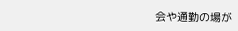会や通勤の場が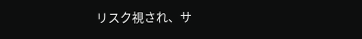リスク視され、サ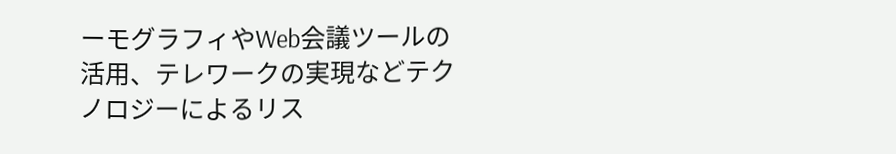ーモグラフィやWeb会議ツールの活用、テレワークの実現などテクノロジーによるリス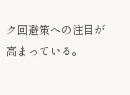ク回避策への注目が高まっている。